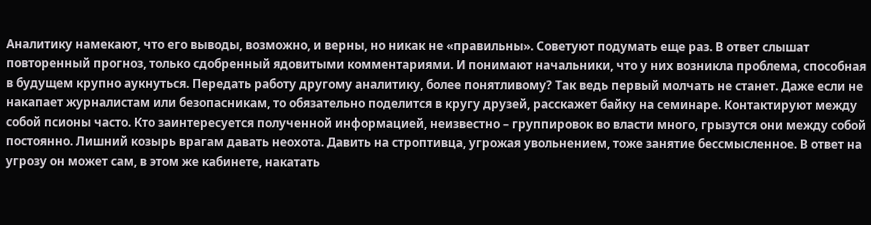Аналитику намекают, что его выводы, возможно, и верны, но никак не «правильны». Советуют подумать еще раз. В ответ слышат повторенный прогноз, только сдобренный ядовитыми комментариями. И понимают начальники, что у них возникла проблема, способная в будущем крупно аукнуться. Передать работу другому аналитику, более понятливому? Так ведь первый молчать не станет. Даже если не накапает журналистам или безопасникам, то обязательно поделится в кругу друзей, расскажет байку на семинаре. Контактируют между собой псионы часто. Кто заинтересуется полученной информацией, неизвестно – группировок во власти много, грызутся они между собой постоянно. Лишний козырь врагам давать неохота. Давить на строптивца, угрожая увольнением, тоже занятие бессмысленное. В ответ на угрозу он может сам, в этом же кабинете, накатать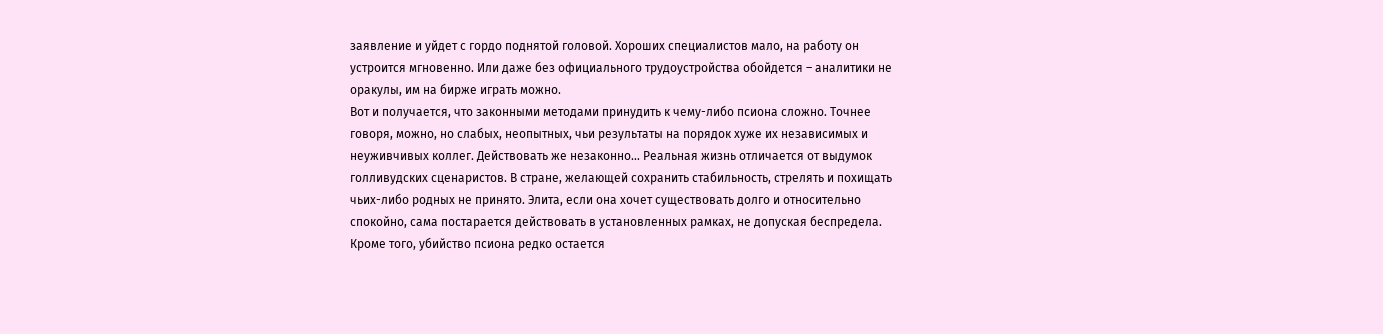заявление и уйдет с гордо поднятой головой. Хороших специалистов мало, на работу он устроится мгновенно. Или даже без официального трудоустройства обойдется – аналитики не оракулы, им на бирже играть можно.
Вот и получается, что законными методами принудить к чему-либо псиона сложно. Точнее говоря, можно, но слабых, неопытных, чьи результаты на порядок хуже их независимых и неуживчивых коллег. Действовать же незаконно… Реальная жизнь отличается от выдумок голливудских сценаристов. В стране, желающей сохранить стабильность, стрелять и похищать чьих-либо родных не принято. Элита, если она хочет существовать долго и относительно спокойно, сама постарается действовать в установленных рамках, не допуская беспредела. Кроме того, убийство псиона редко остается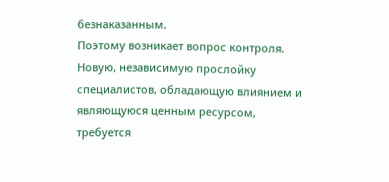безнаказанным.
Поэтому возникает вопрос контроля. Новую, независимую прослойку специалистов, обладающую влиянием и являющуюся ценным ресурсом, требуется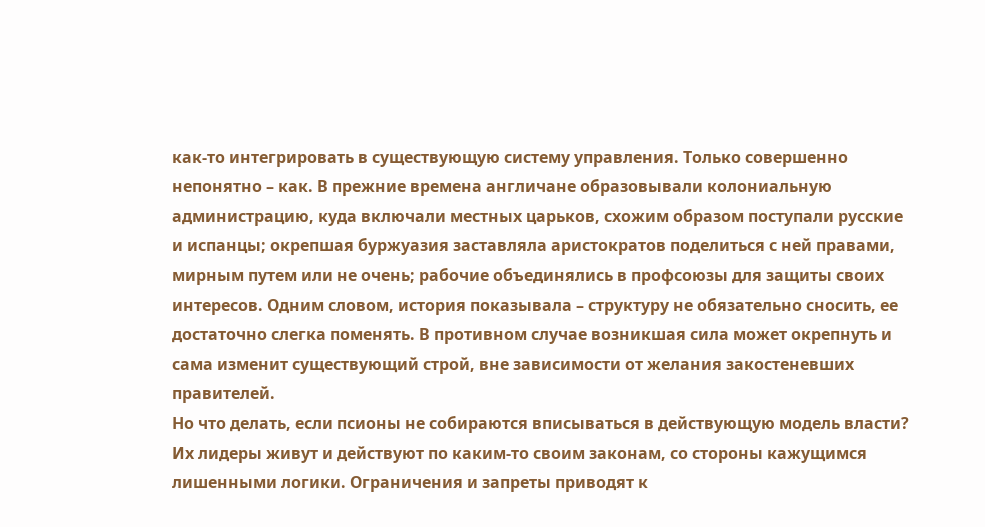как-то интегрировать в существующую систему управления. Только совершенно непонятно – как. В прежние времена англичане образовывали колониальную администрацию, куда включали местных царьков, схожим образом поступали русские и испанцы; окрепшая буржуазия заставляла аристократов поделиться с ней правами, мирным путем или не очень; рабочие объединялись в профсоюзы для защиты своих интересов. Одним словом, история показывала – структуру не обязательно сносить, ее достаточно слегка поменять. В противном случае возникшая сила может окрепнуть и сама изменит существующий строй, вне зависимости от желания закостеневших правителей.
Но что делать, если псионы не собираются вписываться в действующую модель власти? Их лидеры живут и действуют по каким-то своим законам, со стороны кажущимся лишенными логики. Ограничения и запреты приводят к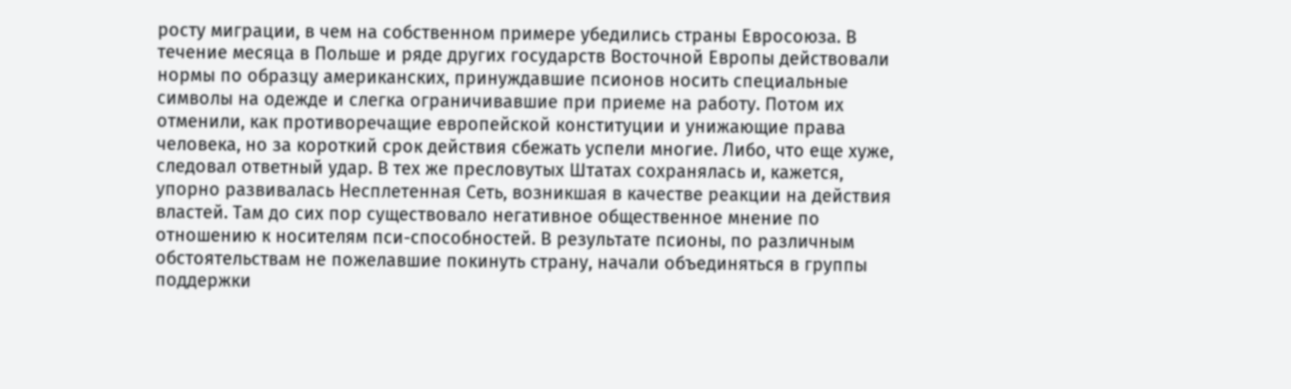росту миграции, в чем на собственном примере убедились страны Евросоюза. В течение месяца в Польше и ряде других государств Восточной Европы действовали нормы по образцу американских, принуждавшие псионов носить специальные символы на одежде и слегка ограничивавшие при приеме на работу. Потом их отменили, как противоречащие европейской конституции и унижающие права человека, но за короткий срок действия сбежать успели многие. Либо, что еще хуже, следовал ответный удар. В тех же пресловутых Штатах сохранялась и, кажется, упорно развивалась Несплетенная Сеть, возникшая в качестве реакции на действия властей. Там до сих пор существовало негативное общественное мнение по отношению к носителям пси-способностей. В результате псионы, по различным обстоятельствам не пожелавшие покинуть страну, начали объединяться в группы поддержки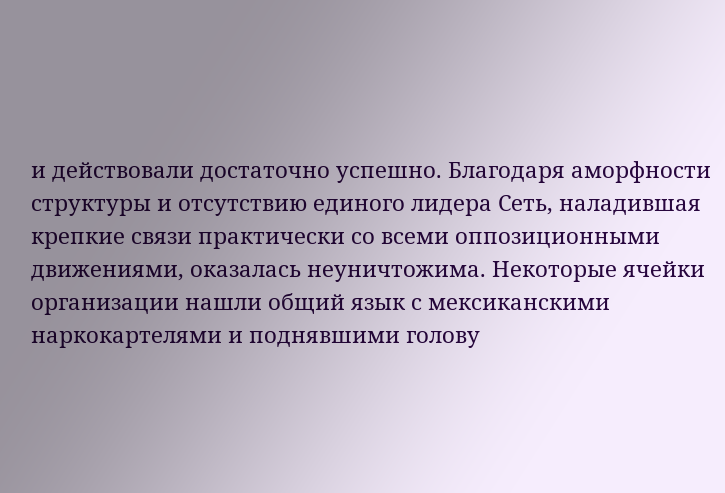и действовали достаточно успешно. Благодаря аморфности структуры и отсутствию единого лидера Сеть, наладившая крепкие связи практически со всеми оппозиционными движениями, оказалась неуничтожима. Некоторые ячейки организации нашли общий язык с мексиканскими наркокартелями и поднявшими голову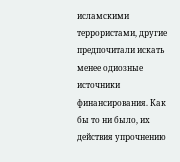исламскими террористами, другие предпочитали искать менее одиозные источники финансирования. Как бы то ни было, их действия упрочнению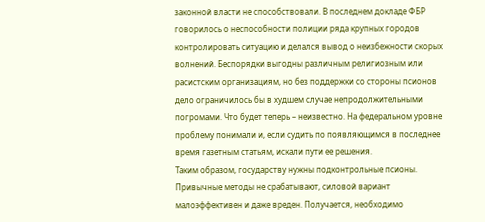законной власти не способствовали. В последнем докладе ФБР говорилось о неспособности полиции ряда крупных городов контролировать ситуацию и делался вывод о неизбежности скорых волнений. Беспорядки выгодны различным религиозным или расистским организациям, но без поддержки со стороны псионов дело ограничилось бы в худшем случае непродолжительными погромами. Что будет теперь – неизвестно. На федеральном уровне проблему понимали и, если судить по появляющимся в последнее время газетным статьям, искали пути ее решения.
Таким образом, государству нужны подконтрольные псионы. Привычные методы не срабатывают, силовой вариант малоэффективен и даже вреден. Получается, необходимо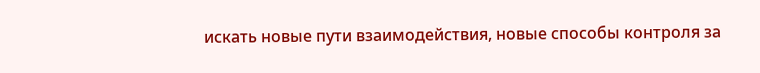искать новые пути взаимодействия, новые способы контроля за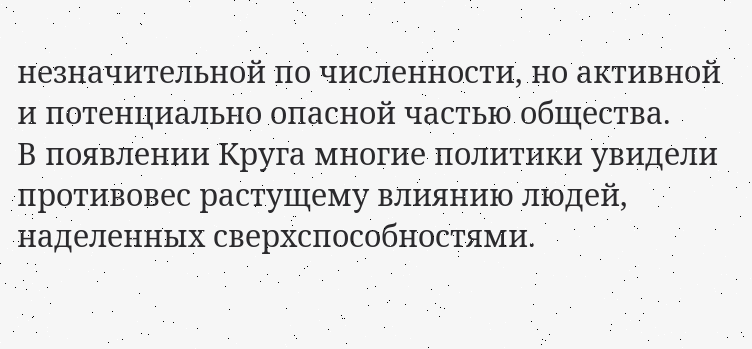незначительной по численности, но активной и потенциально опасной частью общества.
В появлении Круга многие политики увидели противовес растущему влиянию людей, наделенных сверхспособностями.